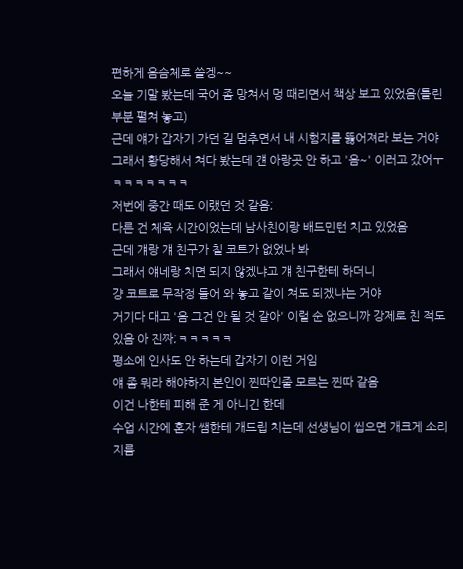편하게 음슴체로 쓸겡~~
오늘 기말 봤는데 국어 좀 망쳐서 멍 때리면서 책상 보고 있었음(틀린 부분 펼쳐 놓고)
근데 얘가 갑자기 가던 길 멈추면서 내 시험지를 뚫어져라 보는 거야
그래서 황당해서 쳐다 봤는데 걘 아랑곳 안 하고 '음~' 이러고 갔어ㅜㅋㅋㅋㅋㅋㅋㅋ
저번에 중간 때도 이랬던 것 같음;
다른 건 체육 시간이었는데 남사친이랑 배드민턴 치고 있었음
근데 걔랑 걔 친구가 칠 코트가 없었나 봐
그래서 얘네랑 치면 되지 않겠냐고 걔 친구한테 하더니
걍 코트로 무작정 들어 와 놓고 같이 쳐도 되겠냐는 거야
거기다 대고 '음 그건 안 될 것 같아' 이럴 순 없으니까 강제로 친 적도 있음 아 진짜;ㅋㅋㅋㅋㅋ
평소에 인사도 안 하는데 갑자기 이런 거임
얘 좀 뭐라 해야하지 본인이 찐따인줄 모르는 찐따 같음
이건 나한테 피해 준 게 아니긴 한데
수업 시간에 혼자 쌤한테 개드립 치는데 선생님이 씹으면 개크게 소리 지름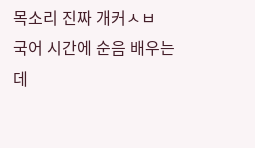목소리 진짜 개커ㅅㅂ
국어 시간에 순음 배우는데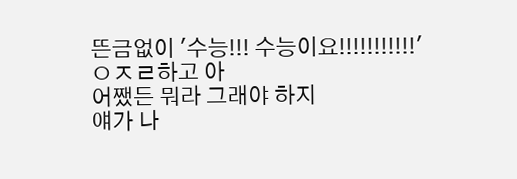뜬금없이 '수능!!! 수능이요!!!!!!!!!!!' ㅇㅈㄹ하고 아
어쨌든 뭐라 그래야 하지
얘가 나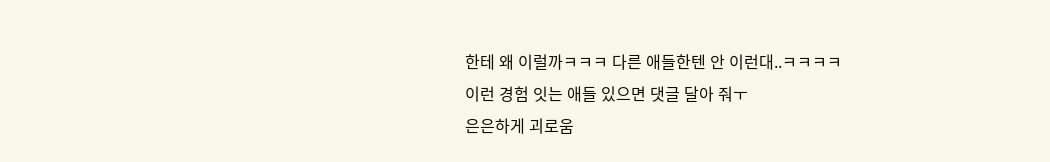한테 왜 이럴까ㅋㅋㅋ 다른 애들한텐 안 이런대..ㅋㅋㅋㅋ
이런 경험 잇는 애들 있으면 댓글 달아 줘ㅜ
은은하게 괴로움